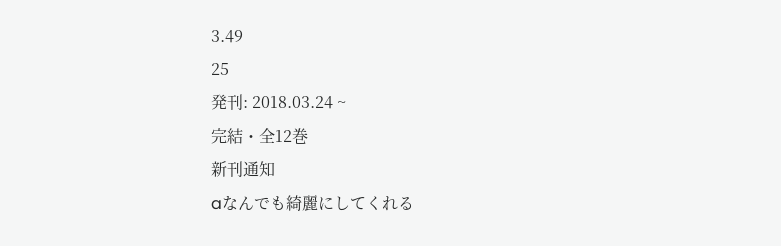3.49
25
発刊: 2018.03.24 ~
完結・全12巻
新刊通知
aなんでも綺麗にしてくれる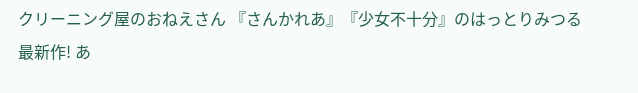クリーニング屋のおねえさん 『さんかれあ』『少女不十分』のはっとりみつる最新作! あ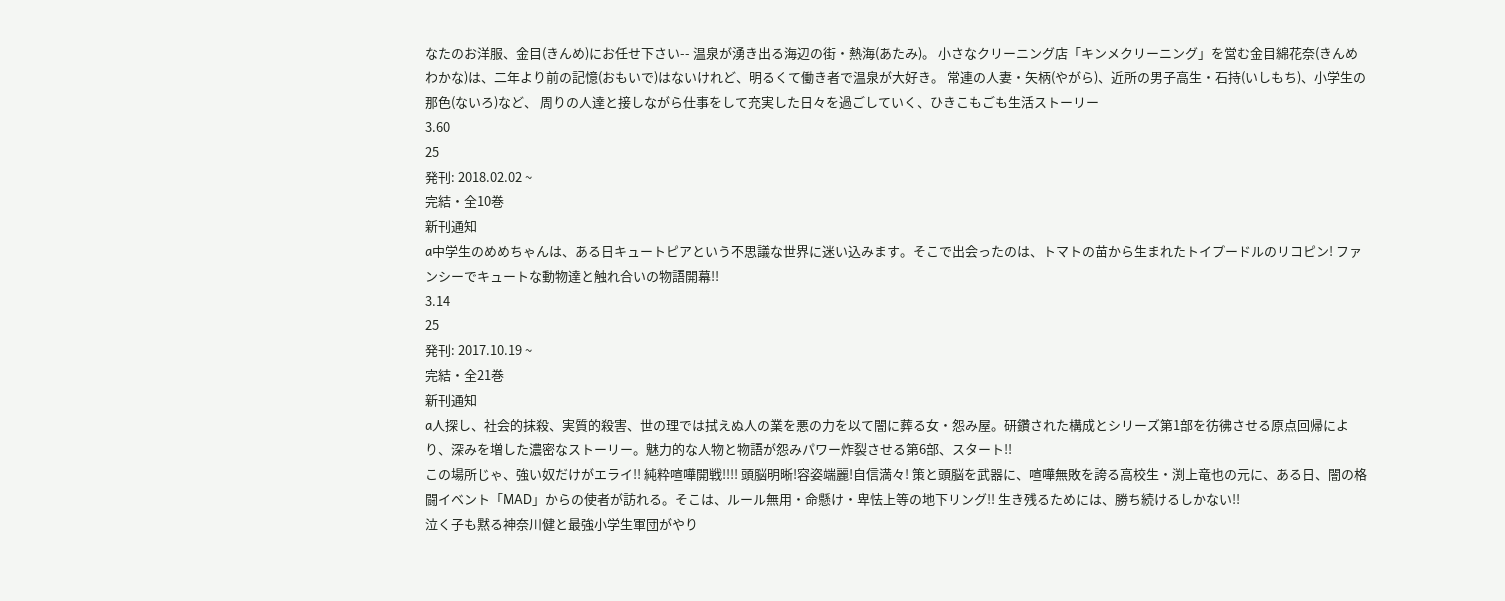なたのお洋服、金目(きんめ)にお任せ下さい-- 温泉が湧き出る海辺の街・熱海(あたみ)。 小さなクリーニング店「キンメクリーニング」を営む金目綿花奈(きんめわかな)は、二年より前の記憶(おもいで)はないけれど、明るくて働き者で温泉が大好き。 常連の人妻・矢柄(やがら)、近所の男子高生・石持(いしもち)、小学生の那色(ないろ)など、 周りの人達と接しながら仕事をして充実した日々を過ごしていく、ひきこもごも生活ストーリー
3.60
25
発刊: 2018.02.02 ~
完結・全10巻
新刊通知
a中学生のめめちゃんは、ある日キュートピアという不思議な世界に迷い込みます。そこで出会ったのは、トマトの苗から生まれたトイプードルのリコピン! ファンシーでキュートな動物達と触れ合いの物語開幕!!
3.14
25
発刊: 2017.10.19 ~
完結・全21巻
新刊通知
a人探し、社会的抹殺、実質的殺害、世の理では拭えぬ人の業を悪の力を以て闇に葬る女・怨み屋。研鑽された構成とシリーズ第1部を彷彿させる原点回帰により、深みを増した濃密なストーリー。魅力的な人物と物語が怨みパワー炸裂させる第6部、スタート!!
この場所じゃ、強い奴だけがエライ!! 純粋喧嘩開戦!!!! 頭脳明晰!容姿端麗!自信満々! 策と頭脳を武器に、喧嘩無敗を誇る高校生・渕上竜也の元に、ある日、闇の格闘イベント「MAD」からの使者が訪れる。そこは、ルール無用・命懸け・卑怯上等の地下リング!! 生き残るためには、勝ち続けるしかない!!
泣く子も黙る神奈川健と最強小学生軍団がやり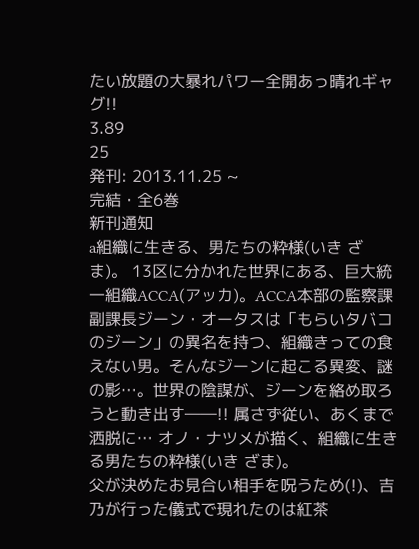たい放題の大暴れパワー全開あっ晴れギャグ!!
3.89
25
発刊: 2013.11.25 ~
完結・全6巻
新刊通知
a組織に生きる、男たちの粋様(いき ざま)。 13区に分かれた世界にある、巨大統一組織ACCA(アッカ)。ACCA本部の監察課副課長ジーン・オータスは「もらいタバコのジーン」の異名を持つ、組織きっての食えない男。そんなジーンに起こる異変、謎の影…。世界の陰謀が、ジーンを絡め取ろうと動き出す――!! 属さず従い、あくまで洒脱に… オノ・ナツメが描く、組織に生きる男たちの粋様(いき ざま)。
父が決めたお見合い相手を呪うため(!)、吉乃が行った儀式で現れたのは紅茶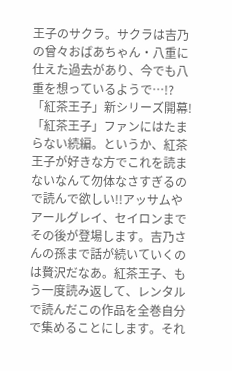王子のサクラ。サクラは吉乃の曾々おばあちゃん・八重に仕えた過去があり、今でも八重を想っているようで…!? 「紅茶王子」新シリーズ開幕!
「紅茶王子」ファンにはたまらない続編。というか、紅茶王子が好きな方でこれを読まないなんて勿体なさすぎるので読んで欲しい!!アッサムやアールグレイ、セイロンまでその後が登場します。吉乃さんの孫まで話が続いていくのは贅沢だなあ。紅茶王子、もう一度読み返して、レンタルで読んだこの作品を全巻自分で集めることにします。それ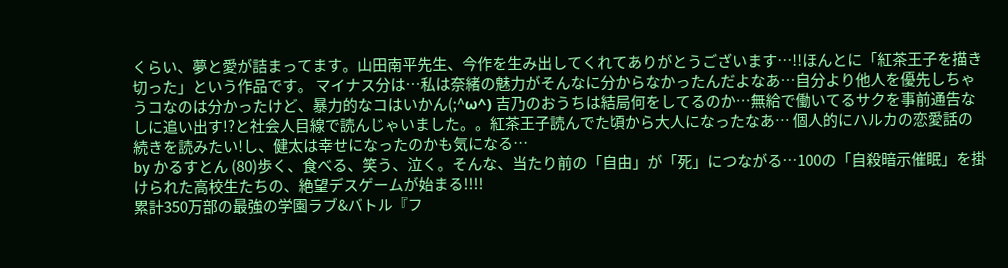くらい、夢と愛が詰まってます。山田南平先生、今作を生み出してくれてありがとうございます…!!ほんとに「紅茶王子を描き切った」という作品です。 マイナス分は…私は奈緒の魅力がそんなに分からなかったんだよなあ…自分より他人を優先しちゃうコなのは分かったけど、暴力的なコはいかん(;^ω^) 吉乃のおうちは結局何をしてるのか…無給で働いてるサクを事前通告なしに追い出す!?と社会人目線で読んじゃいました。。紅茶王子読んでた頃から大人になったなあ… 個人的にハルカの恋愛話の続きを読みたい!し、健太は幸せになったのかも気になる…
by かるすとん (80)歩く、食べる、笑う、泣く。そんな、当たり前の「自由」が「死」につながる…100の「自殺暗示催眠」を掛けられた高校生たちの、絶望デスゲームが始まる!!!!
累計350万部の最強の学園ラブ&バトル『フ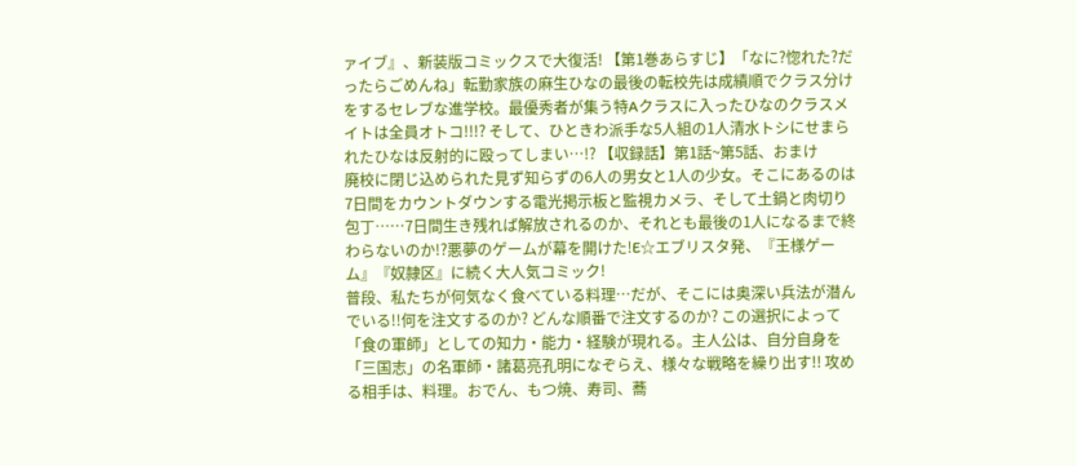ァイブ』、新装版コミックスで大復活! 【第1巻あらすじ】「なに?惚れた?だったらごめんね」転勤家族の麻生ひなの最後の転校先は成績順でクラス分けをするセレブな進学校。最優秀者が集う特Aクラスに入ったひなのクラスメイトは全員オトコ!!!? そして、ひときわ派手な5人組の1人清水トシにせまられたひなは反射的に殴ってしまい…!? 【収録話】第1話~第5話、おまけ
廃校に閉じ込められた見ず知らずの6人の男女と1人の少女。そこにあるのは7日間をカウントダウンする電光掲示板と監視カメラ、そして土鍋と肉切り包丁……7日間生き残れば解放されるのか、それとも最後の1人になるまで終わらないのか!?悪夢のゲームが幕を開けた!E☆エブリスタ発、『王様ゲーム』『奴隷区』に続く大人気コミック!
普段、私たちが何気なく食べている料理…だが、そこには奥深い兵法が潜んでいる!!何を注文するのか? どんな順番で注文するのか? この選択によって「食の軍師」としての知力・能力・経験が現れる。主人公は、自分自身を「三国志」の名軍師・諸葛亮孔明になぞらえ、様々な戦略を繰り出す!! 攻める相手は、料理。おでん、もつ焼、寿司、蕎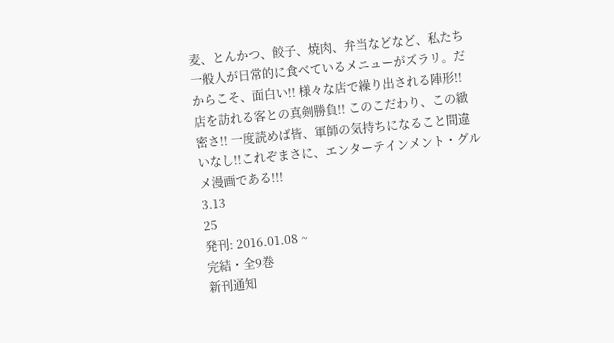麦、とんかつ、餃子、焼肉、弁当などなど、私たち一般人が日常的に食べているメニューがズラリ。だからこそ、面白い!! 様々な店で繰り出される陣形!! 店を訪れる客との真剣勝負!! このこだわり、この緻密さ!! 一度読めば皆、軍師の気持ちになること間違いなし!!これぞまさに、エンターテインメント・グルメ漫画である!!!
3.13
25
発刊: 2016.01.08 ~
完結・全9巻
新刊通知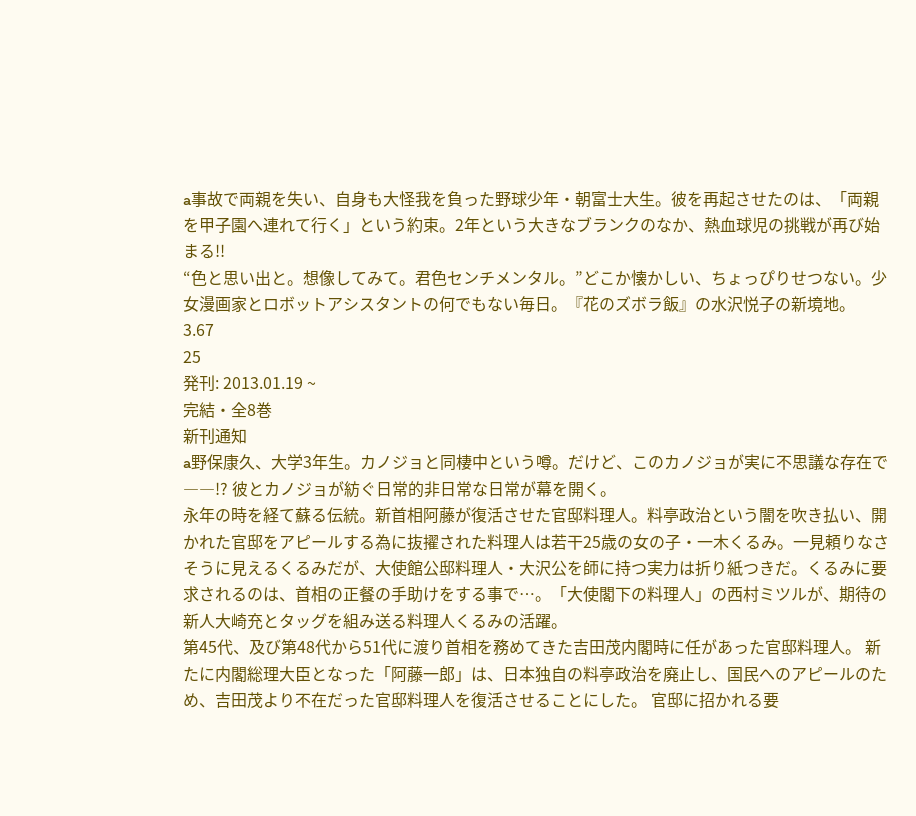a事故で両親を失い、自身も大怪我を負った野球少年・朝富士大生。彼を再起させたのは、「両親を甲子園へ連れて行く」という約束。2年という大きなブランクのなか、熱血球児の挑戦が再び始まる!!
“色と思い出と。想像してみて。君色センチメンタル。”どこか懐かしい、ちょっぴりせつない。少女漫画家とロボットアシスタントの何でもない毎日。『花のズボラ飯』の水沢悦子の新境地。
3.67
25
発刊: 2013.01.19 ~
完結・全8巻
新刊通知
a野保康久、大学3年生。カノジョと同棲中という噂。だけど、このカノジョが実に不思議な存在で――!? 彼とカノジョが紡ぐ日常的非日常な日常が幕を開く。
永年の時を経て蘇る伝統。新首相阿藤が復活させた官邸料理人。料亭政治という闇を吹き払い、開かれた官邸をアピールする為に抜擢された料理人は若干25歳の女の子・一木くるみ。一見頼りなさそうに見えるくるみだが、大使館公邸料理人・大沢公を師に持つ実力は折り紙つきだ。くるみに要求されるのは、首相の正餐の手助けをする事で…。「大使閣下の料理人」の西村ミツルが、期待の新人大崎充とタッグを組み送る料理人くるみの活躍。
第45代、及び第48代から51代に渡り首相を務めてきた吉田茂内閣時に任があった官邸料理人。 新たに内閣総理大臣となった「阿藤一郎」は、日本独自の料亭政治を廃止し、国民へのアピールのため、吉田茂より不在だった官邸料理人を復活させることにした。 官邸に招かれる要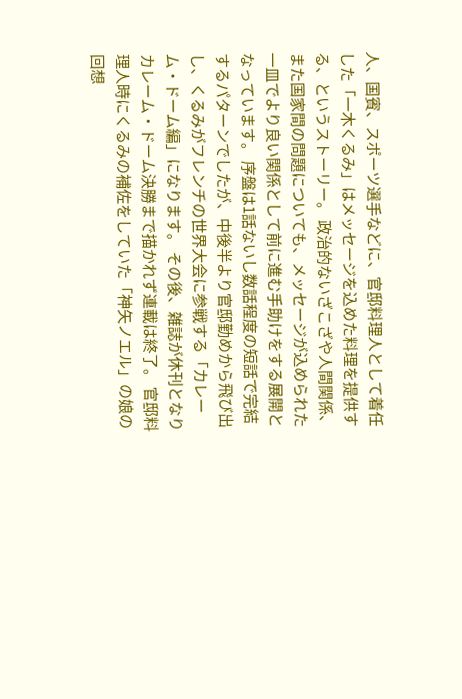人、国賓、スポーツ選手などに、官邸料理人として着任した「一木くるみ」はメッセージを込めた料理を提供する、というストーリー。 政治的ないざこざや人間関係、また国家間の問題についても、メッセージが込められた一皿でより良い関係として前に進む手助けをする展開となっています。 序盤は1話ないし数話程度の短話で完結するパターンでしたが、中後半より官邸勤めから飛び出し、くるみがフレンチの世界大会に参戦する「カレーム・ドーム編」になります。 その後、雑誌が休刊となりカレーム・ドーム決勝まで描かれず連載は終了。 官邸料理人時にくるみの補佐をしていた「神矢ノエル」の娘の回想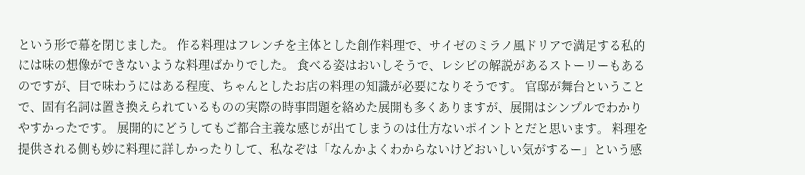という形で幕を閉じました。 作る料理はフレンチを主体とした創作料理で、サイゼのミラノ風ドリアで満足する私的には味の想像ができないような料理ばかりでした。 食べる姿はおいしそうで、レシピの解説があるストーリーもあるのですが、目で味わうにはある程度、ちゃんとしたお店の料理の知識が必要になりそうです。 官邸が舞台ということで、固有名詞は置き換えられているものの実際の時事問題を絡めた展開も多くありますが、展開はシンプルでわかりやすかったです。 展開的にどうしてもご都合主義な感じが出てしまうのは仕方ないポイントとだと思います。 料理を提供される側も妙に料理に詳しかったりして、私なぞは「なんかよくわからないけどおいしい気がするー」という感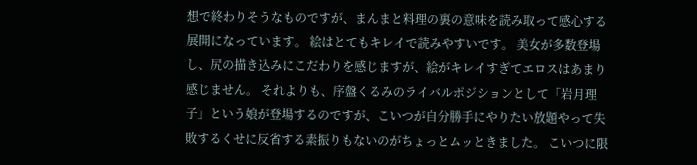想で終わりそうなものですが、まんまと料理の裏の意味を読み取って感心する展開になっています。 絵はとてもキレイで読みやすいです。 美女が多数登場し、尻の描き込みにこだわりを感じますが、絵がキレイすぎてエロスはあまり感じません。 それよりも、序盤くるみのライバルポジションとして「岩月理子」という娘が登場するのですが、こいつが自分勝手にやりたい放題やって失敗するくせに反省する素振りもないのがちょっとムッときました。 こいつに限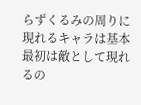らずくるみの周りに現れるキャラは基本最初は敵として現れるの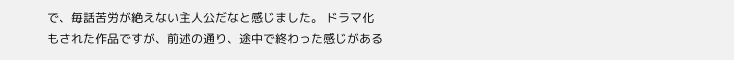で、毎話苦労が絶えない主人公だなと感じました。 ドラマ化もされた作品ですが、前述の通り、途中で終わった感じがある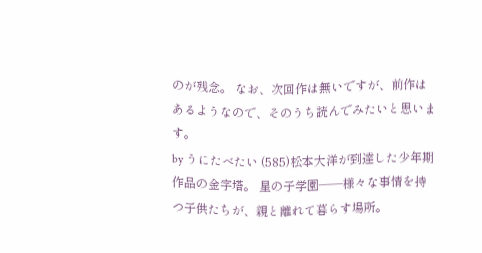のが残念。 なお、次回作は無いですが、前作はあるようなので、そのうち読んでみたいと思います。
by うにたべたい (585)松本大洋が到達した少年期作品の金字塔。 星の子学園――様々な事情を持つ子供たちが、親と離れて暮らす場所。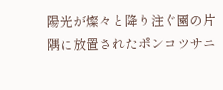陽光が燦々と降り注ぐ園の片隅に放置されたポンコツサニ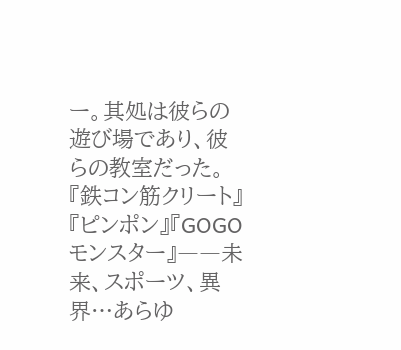ー。其処は彼らの遊び場であり、彼らの教室だった。 『鉄コン筋クリート』『ピンポン』『GOGOモンスター』――未来、スポーツ、異界…あらゆ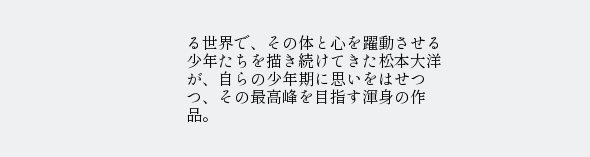る世界で、その体と心を躍動させる少年たちを描き続けてきた松本大洋が、自らの少年期に思いをはせつつ、その最高峰を目指す渾身の作品。